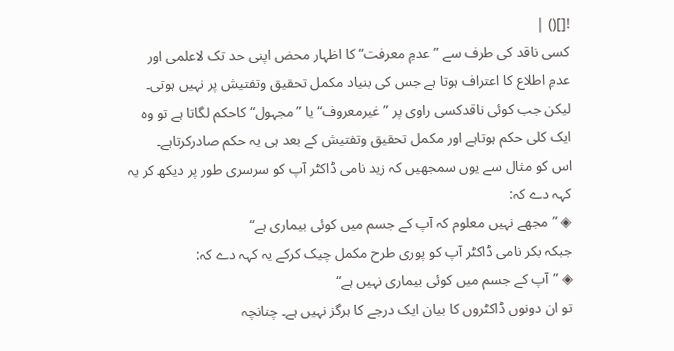![]() |
کسی ناقد کی طرف سے ”عدمِ معرفت“ کا اظہار محض اپنی حد تک لاعلمی اور عدمِ اطلاع کا اعتراف ہوتا ہے جس کی بنیاد مکمل تحقیق وتفتیش پر نہیں ہوتی۔ لیکن جب کوئی ناقدکسی راوی پر ”غیرمعروف“ یا ”مجہول“ کاحکم لگاتا ہے تو وہ ایک کلی حکم ہوتاہے اور مکمل تحقیق وتفتیش کے بعد ہی یہ حکم صادرکرتاہے۔
اس کو مثال سے یوں سمجھیں کہ زید نامی ڈاکٹر آپ کو سرسری طور پر دیکھ کر یہ کہہ دے کہ:
◈ ”مجھے نہیں معلوم کہ آپ کے جسم میں کوئی بیماری ہے“
جبکہ بکر نامی ڈاکٹر آپ کو پوری طرح مکمل چیک کرکے یہ کہہ دے کہ:
◈ ”آپ کے جسم میں کوئی بیماری نہیں ہے“
تو ان دونوں ڈاکٹروں کا بیان ایک درجے کا ہرگز نہیں ہے۔ چنانچہ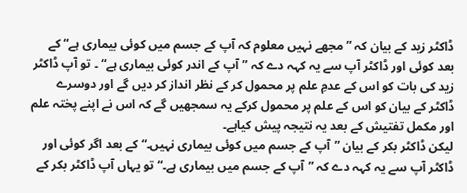ڈاکٹر زید کے بیان کہ ”مجھے نہیں معلوم کہ آپ کے جسم میں کوئی بیماری ہے“ کے بعد کوئی اور ڈاکٹر آپ سے یہ کہہ دے کہ ”آپ کے اندر کوئی بیماری ہے“ ۔ تو آپ ڈاکٹر زید کی بات کو اس کے عدمِ علم پر محمول کر کے نظر انداز کر دیں گے اور دوسرے ڈاکٹر کے بیان کو اس کے علم پر محمول کرکے یہ سمجھیں گے کہ اس نے اپنے پختہ علم اور مکمل تفتیش کے بعد یہ نتیجہ پیش کیاہے۔
لیکن ڈاکٹر بکر کے بیان ”آپ کے جسم میں کوئی بیماری نہیں۔“ کے بعد اگر کوئی اور ڈاکٹر آپ سے یہ کہہ دے کہ ”آپ کے جسم میں بیماری ہے۔“ تو یہاں آپ ڈاکٹر بکر کے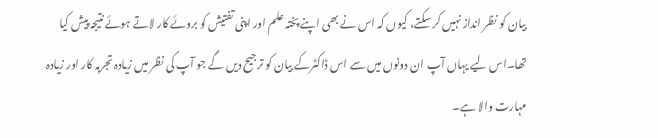بیان کو نظر انداز نہیں کر سکتے، کیوں کہ اس نے بھی اپنے پختہ علم اور اپنی تفتیش کو بروئے کار لاتے ہوئے نتیجہ پیش کیا تھا۔اس لیے یہاں آپ ان دونوں میں سے اس ڈاکٹرکے بیان کو ترجیح دیں گے جو آپ کی نظر میں زیادہ تجربہ کار اور زیادہ مہارت والا ہے۔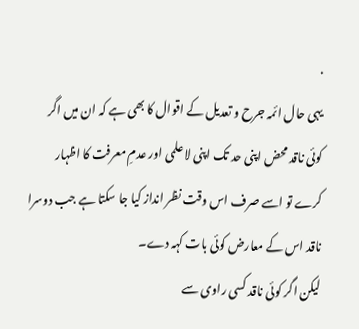.
یہی حال ائمہ جرح و تعدیل کے اقوال کا بھی ہے کہ ان میں اگر کوئی ناقد محض اپنی حد تک اپنی لا علمی اور عدمِ معرفت کا اظہار کرے تو اسے صرف اس وقت نظر انداز کیا جا سکتا ہے جب دوسرا ناقد اس کے معارض کوئی بات کہہ دے۔
لیکن اگر کوئی ناقد کسی راوی سے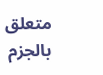متعلق بالجزم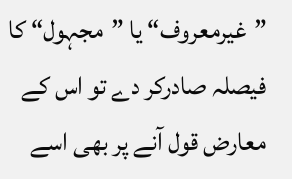”غیرمعروف“ یا ”مجہول“ کا فیصلہ صادرکر دے تو اس کے معارض قول آنے پر بھی اسے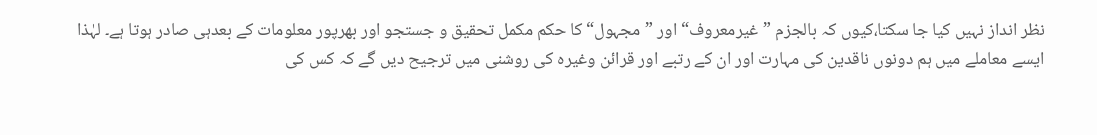نظر انداز نہیں کیا جا سکتا،کیوں کہ بالجزم ”غیرمعروف“ اور ”مجہول“ کا حکم مکمل تحقیق و جستجو اور بھرپور معلومات کے بعدہی صادر ہوتا ہے۔ لہٰذا ایسے معاملے میں ہم دونوں ناقدین کی مہارت اور ان کے رتبے اور قرائن وغیرہ کی روشنی میں ترجیح دیں گے کہ کس کی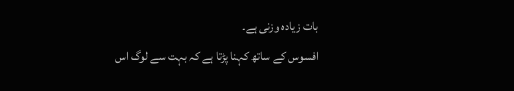بات زیادہ وزنی ہے۔
افسوس کے ساتھ کہنا پڑتا ہے کہ بہت سے لوگ اس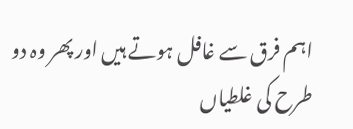اہم فرق سے غافل ہوتے ہیں اور پھر وہ دو طرح کی غلطیاں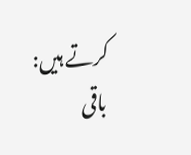کرتے ہیں:
باقی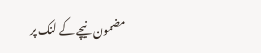مضمون نیچے کے لنک پر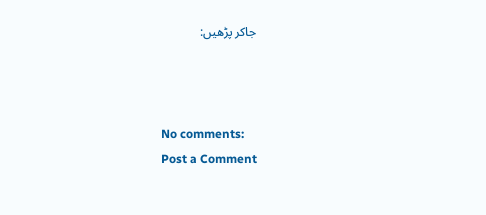جاکر پڑھیں:



No comments:
Post a Comment